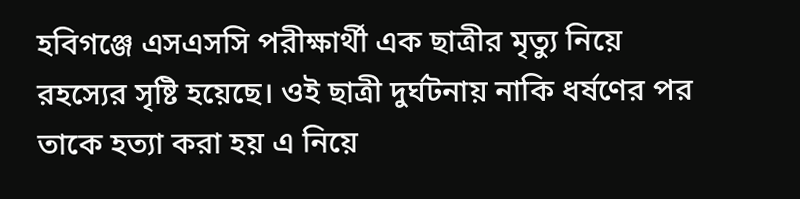হবিগঞ্জে এসএসসি পরীক্ষার্থী এক ছাত্রীর মৃত্যু নিয়ে রহস্যের সৃষ্টি হয়েছে। ওই ছাত্রী দুর্ঘটনায় নাকি ধর্ষণের পর তাকে হত্যা করা হয় এ নিয়ে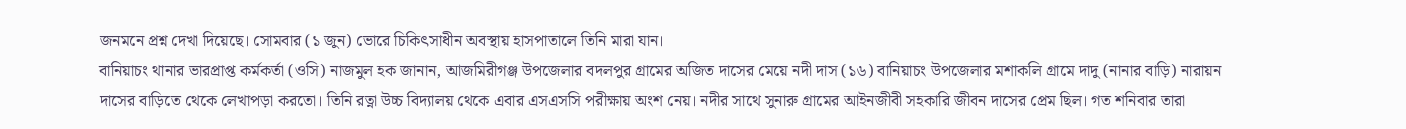জনমনে প্রশ্ন দেখা দিয়েছে। সোমবার (১ জুন) ভোরে চিকিৎসাধীন অবস্থায় হাসপাতালে তিনি মারা যান।
বানিয়াচং থানার ভারপ্রাপ্ত কর্মকর্তা (ওসি) নাজমুল হক জানান, আজমিরীগঞ্জ উপজেলার বদলপুর গ্রামের অজিত দাসের মেয়ে নদী দাস (১৬) বানিয়াচং উপজেলার মশাকলি গ্রামে দাদু (নানার বাড়ি) নারায়ন দাসের বাড়িতে থেকে লেখাপড়া করতো। তিনি রত্না উচ্চ বিদ্যালয় থেকে এবার এসএসসি পরীক্ষায় অংশ নেয়। নদীর সাথে সুনারু গ্রামের আইনজীবী সহকারি জীবন দাসের প্রেম ছিল। গত শনিবার তারা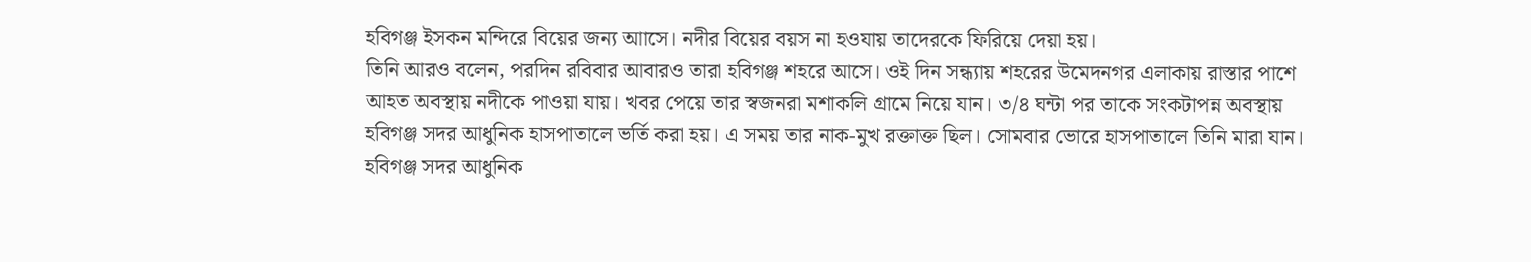হবিগঞ্জ ইসকন মন্দিরে বিয়ের জন্য আাসে। নদীর বিয়ের বয়স না হওযায় তাদেরকে ফিরিয়ে দেয়া হয়।
তিনি আরও বলেন, পরদিন রবিবার আবারও তারা হবিগঞ্জ শহরে আসে। ওই দিন সন্ধ্যায় শহরের উমেদনগর এলাকায় রাস্তার পাশে আহত অবস্থায় নদীকে পাওয়া যায়। খবর পেয়ে তার স্বজনরা মশাকলি গ্রামে নিয়ে যান। ৩/৪ ঘন্টা পর তাকে সংকটাপন্ন অবস্থায় হবিগঞ্জ সদর আধুনিক হাসপাতালে ভর্তি করা হয়। এ সময় তার নাক-মুখ রক্তাক্ত ছিল। সোমবার ভোরে হাসপাতালে তিনি মারা যান।
হবিগঞ্জ সদর আধুনিক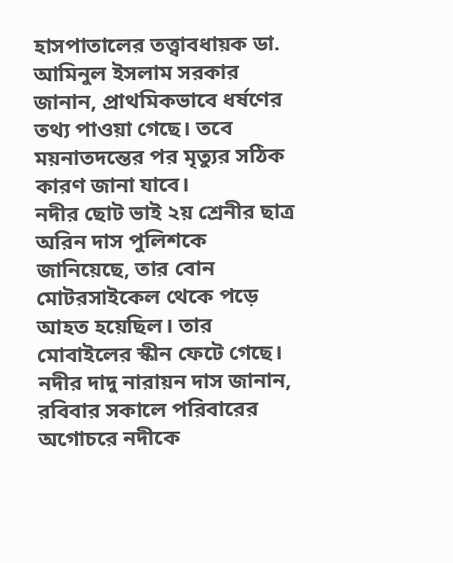হাসপাতালের তত্ত্বাবধায়ক ডা. আমিনুল ইসলাম সরকার জানান, প্রাথমিকভাবে ধর্ষণের তথ্য পাওয়া গেছে। তবে ময়নাতদন্তের পর মৃত্যুর সঠিক কারণ জানা যাবে।
নদীর ছোট ভাই ২য় শ্রেনীর ছাত্র অরিন দাস পুলিশকে জানিয়েছে, তার বোন মোটরসাইকেল থেকে পড়ে আহত হয়েছিল। তার মোবাইলের স্কীন ফেটে গেছে।
নদীর দাদু নারায়ন দাস জানান, রবিবার সকালে পরিবারের অগোচরে নদীকে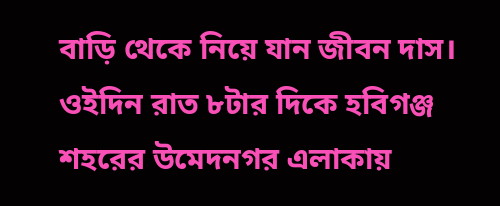বাড়ি থেকে নিয়ে যান জীবন দাস। ওইদিন রাত ৮টার দিকে হবিগঞ্জ শহরের উমেদনগর এলাকায়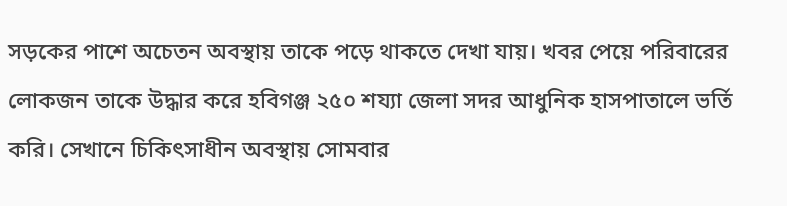সড়কের পাশে অচেতন অবস্থায় তাকে পড়ে থাকতে দেখা যায়। খবর পেয়ে পরিবারের লোকজন তাকে উদ্ধার করে হবিগঞ্জ ২৫০ শয্যা জেলা সদর আধুনিক হাসপাতালে ভর্তি করি। সেখানে চিকিৎসাধীন অবস্থায় সোমবার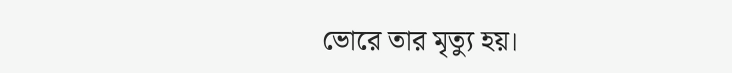ভোরে তার মৃত্যু হয়।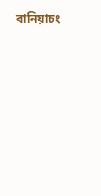বানিয়াচং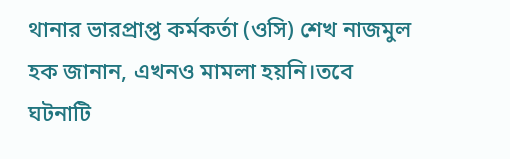থানার ভারপ্রাপ্ত কর্মকর্তা (ওসি) শেখ নাজমুল হক জানান, এখনও মামলা হয়নি।তবে ঘটনাটি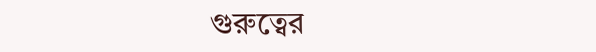গুরুত্বের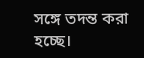সঙ্গে তদন্ত করা হচ্ছে।